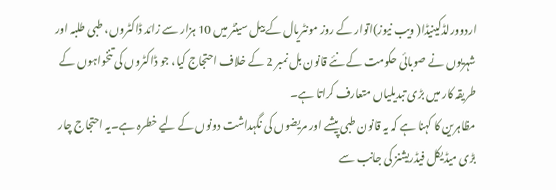اردوورلڈکینیڈا( ویب نیوز)اتوار کے روز مونٹریال کے بیل سینٹر میں 10 ہزار سے زائد ڈاکٹروں، طبی طلبہ اور شہریوں نے صوبائی حکومت کے نئے قانون بل نمبر 2 کے خلاف احتجاج کیا، جو ڈاکٹروں کی تنخواہوں کے طریقہ کار میں بڑی تبدیلیاں متعارف کراتا ہے۔
مظاہرین کا کہنا ہے کہ یہ قانون طبی پیشے اور مریضوں کی نگہداشت دونوں کے لیے خطرہ ہے۔یہ احتجاج چار بڑی میڈیکل فیڈریشنز کی جانب سے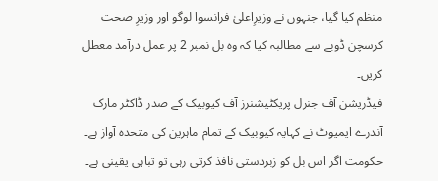منظم کیا گیا، جنہوں نے وزیرِاعلیٰ فرانسوا لوگو اور وزیرِ صحت کرسچن ڈوبے سے مطالبہ کیا کہ وہ بل نمبر 2 پر عمل درآمد معطل کریں۔
فیڈریشن آف جنرل پریکٹیشنرز آف کیوبیک کے صدر ڈاکٹر مارک آندرے ایمیوٹ نے کہایہ کیوبیک کے تمام ماہرین کی متحدہ آواز ہے۔ حکومت اگر اس بل کو زبردستی نافذ کرتی رہی تو تباہی یقینی ہے۔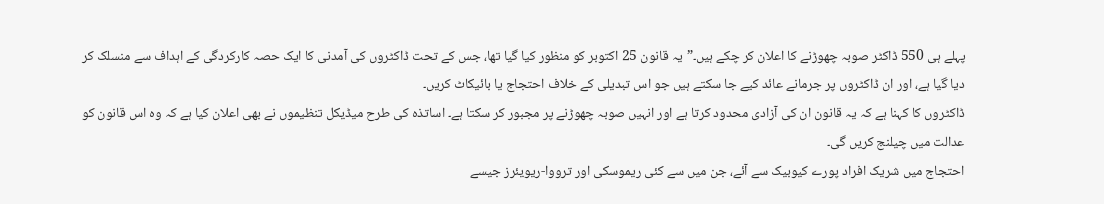پہلے ہی 550 ڈاکٹر صوبہ چھوڑنے کا اعلان کر چکے ہیں۔”یہ قانون 25 اکتوبر کو منظور کیا گیا تھا، جس کے تحت ڈاکٹروں کی آمدنی کا ایک حصہ کارکردگی کے اہداف سے منسلک کر دیا گیا ہے، اور ان ڈاکٹروں پر جرمانے عائد کیے جا سکتے ہیں جو اس تبدیلی کے خلاف احتجاج یا بائیکاٹ کریں۔
ڈاکٹروں کا کہنا ہے کہ یہ قانون ان کی آزادی محدود کرتا ہے اور انہیں صوبہ چھوڑنے پر مجبور کر سکتا ہے۔ اساتذہ کی طرح میڈیکل تنظیموں نے بھی اعلان کیا ہے کہ وہ اس قانون کو عدالت میں چیلنج کریں گی۔
احتجاج میں شریک افراد پورے کیوبیک سے آئے، جن میں سے کئی ریموسکی اور ترووا-ریویئرز جیسے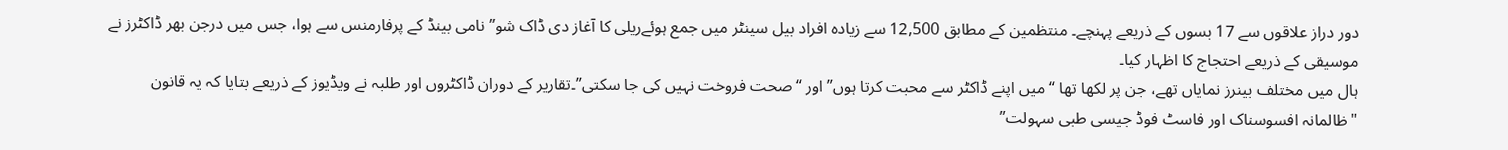دور دراز علاقوں سے 17 بسوں کے ذریعے پہنچے۔ منتظمین کے مطابق 12,500 سے زیادہ افراد بیل سینٹر میں جمع ہوئےریلی کا آغاز دی ڈاک شو” نامی بینڈ کے پرفارمنس سے ہوا، جس میں درجن بھر ڈاکٹرز نے موسیقی کے ذریعے احتجاج کا اظہار کیا۔
ہال میں مختلف بینرز نمایاں تھے، جن پر لکھا تھا “میں اپنے ڈاکٹر سے محبت کرتا ہوں” اور “صحت فروخت نہیں کی جا سکتی”۔تقاریر کے دوران ڈاکٹروں اور طلبہ نے ویڈیوز کے ذریعے بتایا کہ یہ قانون "ظالمانہ افسوسناک اور فاسٹ فوڈ جیسی طبی سہولت”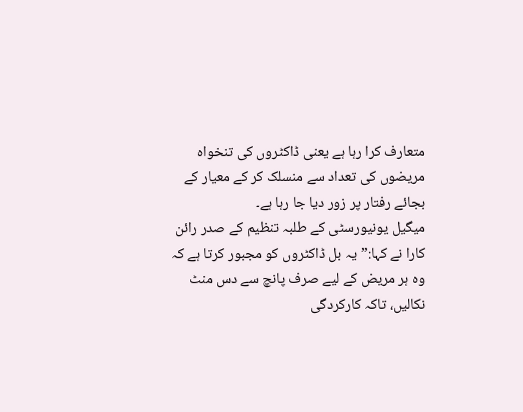متعارف کرا رہا ہے یعنی ڈاکٹروں کی تنخواہ مریضوں کی تعداد سے منسلک کر کے معیار کے بجائے رفتار پر زور دیا جا رہا ہے۔
میگیل یونیورسٹی کے طلبہ تنظیم کے صدر رائن کارا نے کہا:”یہ بل ڈاکٹروں کو مجبور کرتا ہے کہ وہ ہر مریض کے لیے صرف پانچ سے دس منٹ نکالیں، تاکہ کارکردگی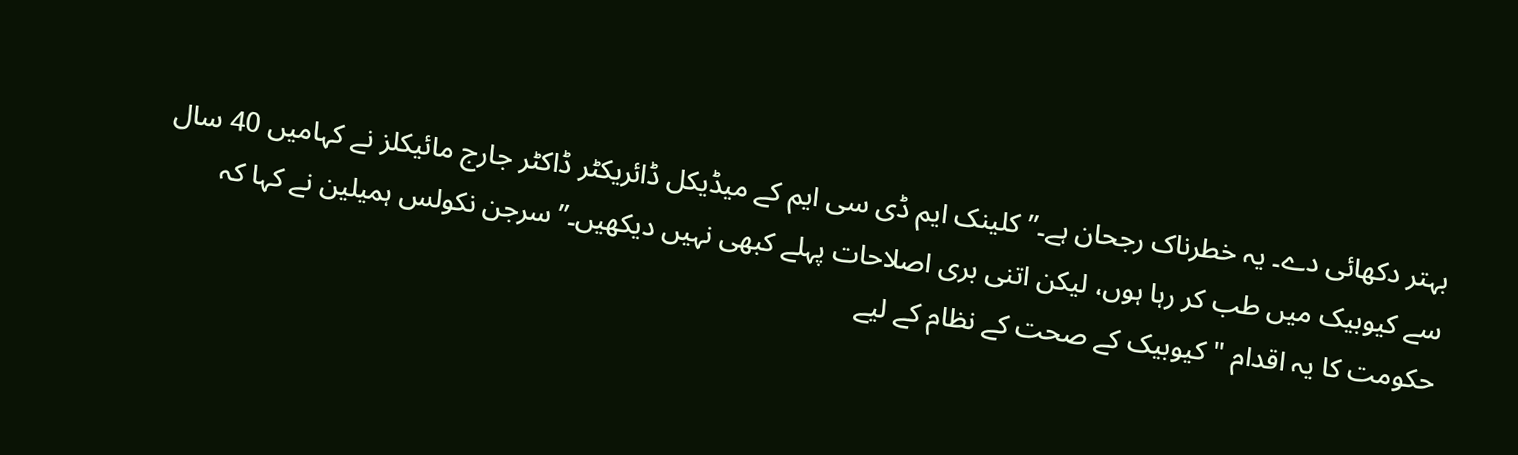بہتر دکھائی دے۔ یہ خطرناک رجحان ہے۔”کلینک ایم ڈی سی ایم کے میڈیکل ڈائریکٹر ڈاکٹر جارج مائیکلز نے کہامیں 40 سال سے کیوبیک میں طب کر رہا ہوں، لیکن اتنی بری اصلاحات پہلے کبھی نہیں دیکھیں۔”سرجن نکولس ہمیلین نے کہا کہ حکومت کا یہ اقدام "کیوبیک کے صحت کے نظام کے لیے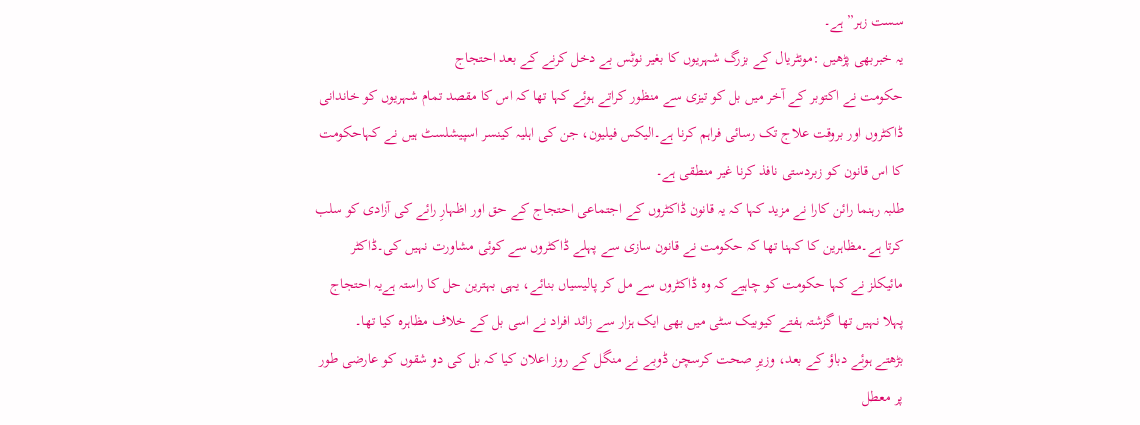سست زہر” ہے۔
یہ خبربھی پڑھیں :مونٹریال کے بزرگ شہریوں کا بغیر نوٹس بے دخل کرنے کے بعد احتجاج
حکومت نے اکتوبر کے آخر میں بل کو تیزی سے منظور کراتے ہوئے کہا تھا کہ اس کا مقصد تمام شہریوں کو خاندانی ڈاکٹروں اور بروقت علاج تک رسائی فراہم کرنا ہے۔الیکس فیلیون، جن کی اہلیہ کینسر اسپیشلسٹ ہیں نے کہاحکومت کا اس قانون کو زبردستی نافذ کرنا غیر منطقی ہے۔
طلبہ رہنما رائن کارا نے مزید کہا کہ یہ قانون ڈاکٹروں کے اجتماعی احتجاج کے حق اور اظہارِ رائے کی آزادی کو سلب کرتا ہے۔مظاہرین کا کہنا تھا کہ حکومت نے قانون سازی سے پہلے ڈاکٹروں سے کوئی مشاورت نہیں کی۔ڈاکٹر مائیکلز نے کہا حکومت کو چاہیے کہ وہ ڈاکٹروں سے مل کر پالیسیاں بنائے، یہی بہترین حل کا راستہ ہےیہ احتجاج پہلا نہیں تھا گزشتہ ہفتے کیوبیک سٹی میں بھی ایک ہزار سے زائد افراد نے اسی بل کے خلاف مظاہرہ کیا تھا۔
بڑھتے ہوئے دباؤ کے بعد، وزیرِ صحت کرسچن ڈوبے نے منگل کے روز اعلان کیا کہ بل کی دو شقوں کو عارضی طور پر معطل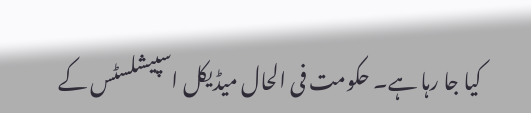کیا جا رہا ہے۔ حکومت فی الحال میڈیکل اسپیشلسٹس کے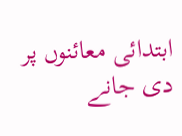ابتدائی معائنوں پر دی جانے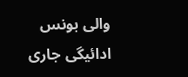والی بونس ادائیگی جاری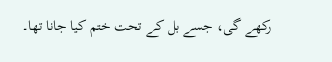رکھے گی، جسے بل کے تحت ختم کیا جانا تھا۔